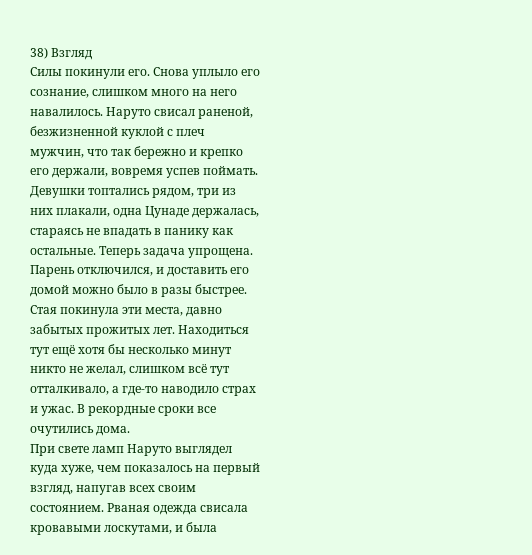38) Взгляд
Силы покинули его. Снова уплыло его сознание, слишком много на него навалилось. Наруто свисал раненой, безжизненной куклой с плеч мужчин, что так бережно и крепко его держали, вовремя успев поймать. Девушки топтались рядом, три из них плакали, одна Цунаде держалась, стараясь не впадать в панику как остальные. Теперь задача упрощена. Парень отключился, и доставить его домой можно было в разы быстрее. Стая покинула эти места, давно забытых прожитых лет. Находиться тут ещё хотя бы несколько минут никто не желал, слишком всё тут отталкивало, а где-то наводило страх и ужас. В рекордные сроки все очутились дома.
При свете ламп Наруто выглядел куда хуже, чем показалось на первый взгляд, напугав всех своим состоянием. Рваная одежда свисала кровавыми лоскутами, и была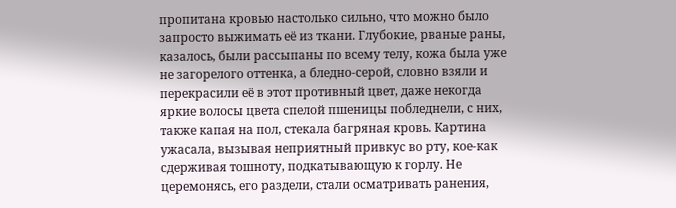пропитана кровью настолько сильно, что можно было запросто выжимать её из ткани. Глубокие, рваные раны, казалось, были рассыпаны по всему телу, кожа была уже не загорелого оттенка, а бледно-серой, словно взяли и перекрасили её в этот противный цвет, даже некогда яркие волосы цвета спелой пшеницы побледнели, с них, также капая на пол, стекала багряная кровь. Картина ужасала, вызывая неприятный привкус во рту, кое-как сдерживая тошноту, подкатывающую к горлу. Не церемонясь, его раздели, стали осматривать ранения,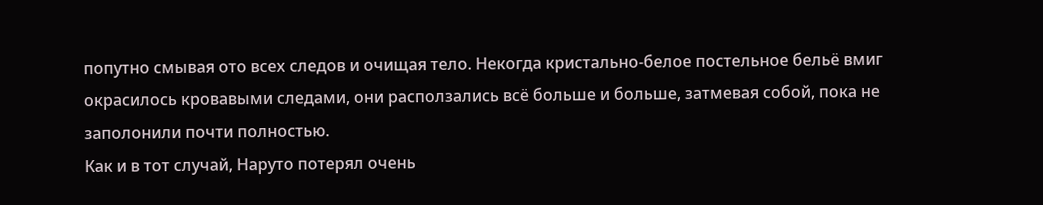попутно смывая ото всех следов и очищая тело. Некогда кристально-белое постельное бельё вмиг окрасилось кровавыми следами, они расползались всё больше и больше, затмевая собой, пока не заполонили почти полностью.
Как и в тот случай, Наруто потерял очень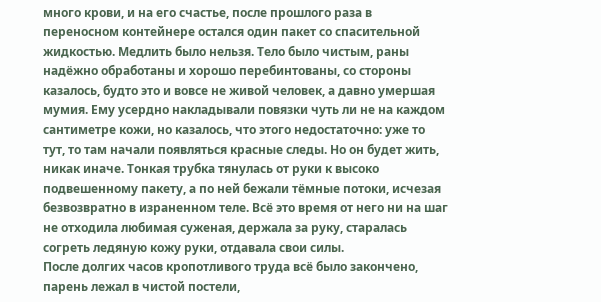много крови, и на его счастье, после прошлого раза в переносном контейнере остался один пакет со спасительной жидкостью. Медлить было нельзя. Тело было чистым, раны надёжно обработаны и хорошо перебинтованы, со стороны казалось, будто это и вовсе не живой человек, а давно умершая мумия. Ему усердно накладывали повязки чуть ли не на каждом сантиметре кожи, но казалось, что этого недостаточно: уже то тут, то там начали появляться красные следы. Но он будет жить, никак иначе. Тонкая трубка тянулась от руки к высоко подвешенному пакету, а по ней бежали тёмные потоки, исчезая безвозвратно в израненном теле. Всё это время от него ни на шаг не отходила любимая суженая, держала за руку, старалась согреть ледяную кожу руки, отдавала свои силы.
После долгих часов кропотливого труда всё было закончено, парень лежал в чистой постели,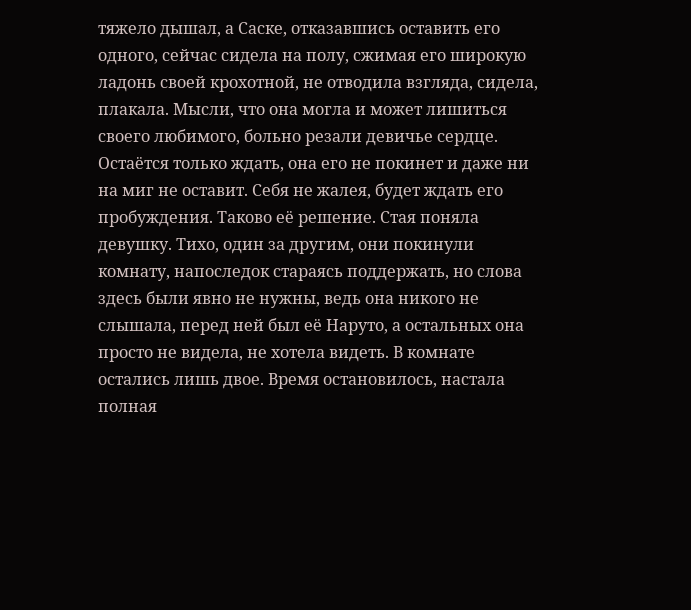тяжело дышал, а Саске, отказавшись оставить его одного, сейчас сидела на полу, сжимая его широкую ладонь своей крохотной, не отводила взгляда, сидела, плакала. Мысли, что она могла и может лишиться своего любимого, больно резали девичье сердце. Остаётся только ждать, она его не покинет и даже ни на миг не оставит. Себя не жалея, будет ждать его пробуждения. Таково её решение. Стая поняла девушку. Тихо, один за другим, они покинули комнату, напоследок стараясь поддержать, но слова здесь были явно не нужны, ведь она никого не слышала, перед ней был её Наруто, а остальных она просто не видела, не хотела видеть. В комнате остались лишь двое. Время остановилось, настала полная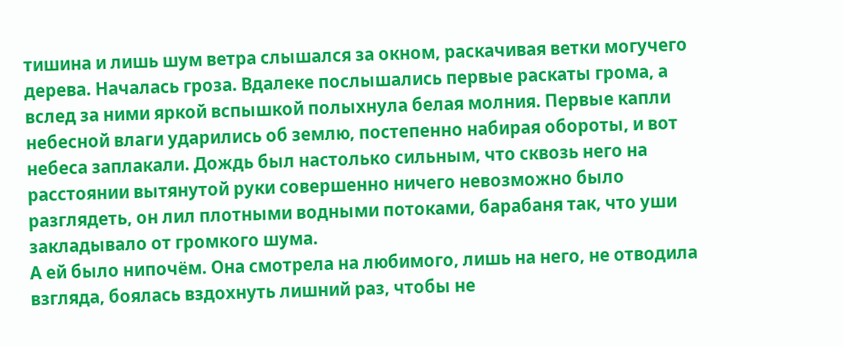тишина и лишь шум ветра слышался за окном, раскачивая ветки могучего дерева. Началась гроза. Вдалеке послышались первые раскаты грома, а вслед за ними яркой вспышкой полыхнула белая молния. Первые капли небесной влаги ударились об землю, постепенно набирая обороты, и вот небеса заплакали. Дождь был настолько сильным, что сквозь него на расстоянии вытянутой руки совершенно ничего невозможно было разглядеть, он лил плотными водными потоками, барабаня так, что уши закладывало от громкого шума.
А ей было нипочём. Она смотрела на любимого, лишь на него, не отводила взгляда, боялась вздохнуть лишний раз, чтобы не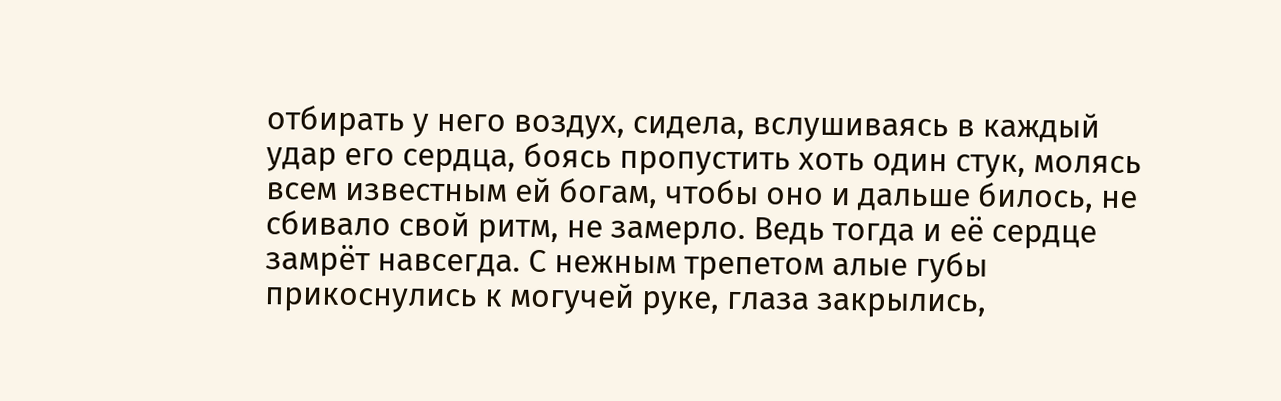отбирать у него воздух, сидела, вслушиваясь в каждый удар его сердца, боясь пропустить хоть один стук, молясь всем известным ей богам, чтобы оно и дальше билось, не сбивало свой ритм, не замерло. Ведь тогда и её сердце замрёт навсегда. С нежным трепетом алые губы прикоснулись к могучей руке, глаза закрылись,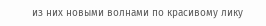из них новыми волнами по красивому лику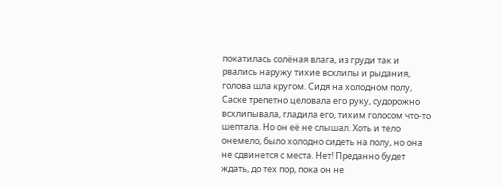покатилась солёная влага, из груди так и рвались наружу тихие всхлипы и рыдания, голова шла кругом. Сидя на холодном полу, Саске трепетно целовала его руку, судорожно всхлипывала, гладила его, тихим голосом что-то шептала. Но он её не слышал. Хоть и тело онемело, было холодно сидеть на полу, но она не сдвинется с места. Нет! Преданно будет ждать, до тех пор, пока он не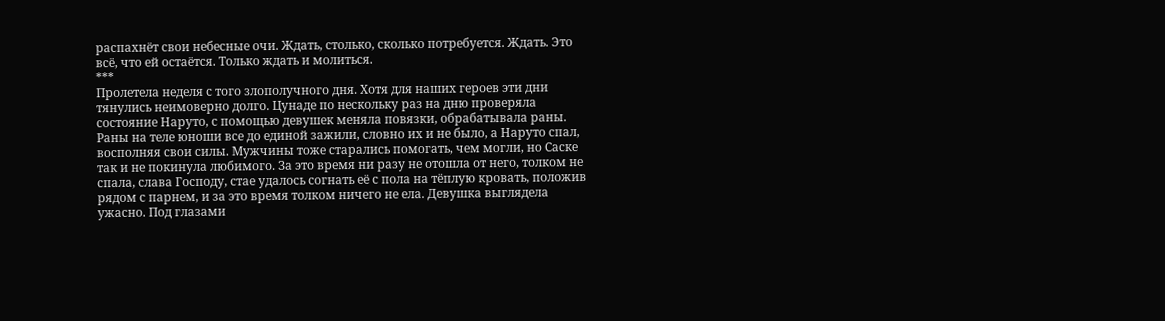распахнёт свои небесные очи. Ждать, столько, сколько потребуется. Ждать. Это всё, что ей остаётся. Только ждать и молиться.
***
Пролетела неделя с того злополучного дня. Хотя для наших героев эти дни тянулись неимоверно долго. Цунаде по нескольку раз на дню проверяла состояние Наруто, с помощью девушек меняла повязки, обрабатывала раны. Раны на теле юноши все до единой зажили, словно их и не было, а Наруто спал, восполняя свои силы. Мужчины тоже старались помогать, чем могли, но Саске так и не покинула любимого. За это время ни разу не отошла от него, толком не спала, слава Господу, стае удалось согнать её с пола на тёплую кровать, положив рядом с парнем, и за это время толком ничего не ела. Девушка выглядела ужасно. Под глазами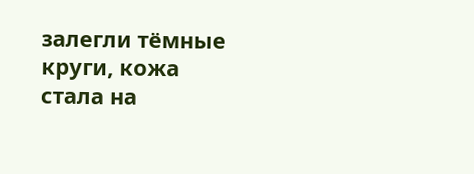залегли тёмные круги, кожа стала на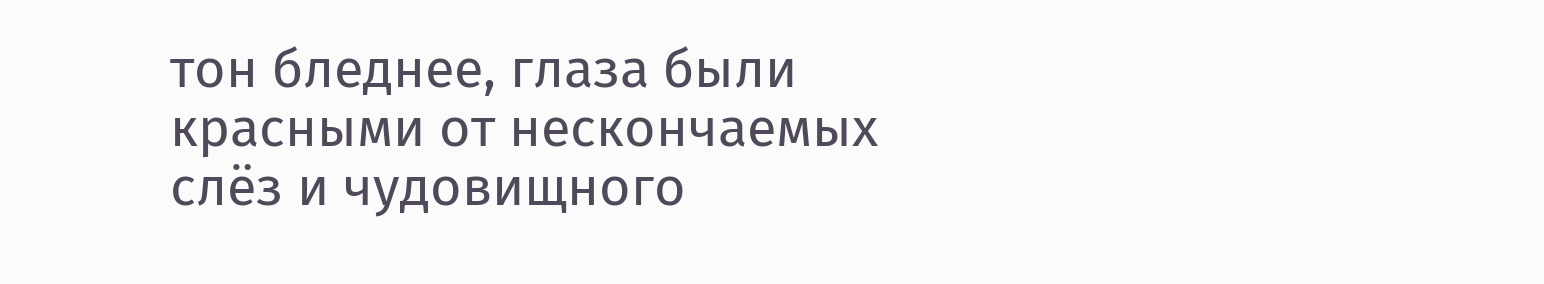тон бледнее, глаза были красными от нескончаемых слёз и чудовищного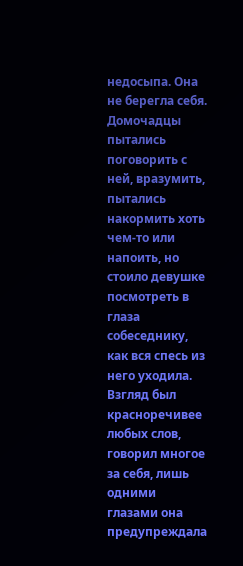недосыпа. Она не берегла себя.
Домочадцы пытались поговорить с ней, вразумить, пытались накормить хоть чем-то или напоить, но стоило девушке посмотреть в глаза собеседнику, как вся спесь из него уходила. Взгляд был красноречивее любых слов, говорил многое за себя, лишь одними глазами она предупреждала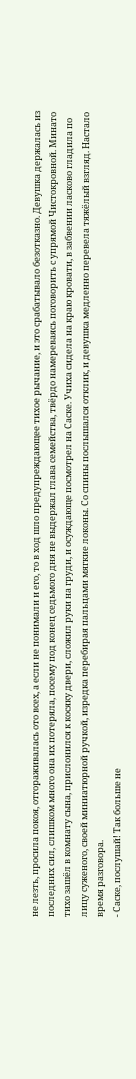не лезть, просила покоя, отгораживалась ото всех, а если не понимали и его, то в ход шло предупреждающее тихое рычание, и это срабатывало безотказно. Девушка держалась из последних сил, слишком много она их потеряла, посему под конец седьмого дня не выдержал глава семейства, твёрдо намереваясь поговорить с упрямой Чистокровной. Минато тихо зашёл в комнату сына, прислонился к косяку двери, сложил руки на груди, и осуждающе посмотрел на Саске. Учиха сидела на краю кровати, в забвении ласково гладила по лицу суженого, своей миниатюрной ручкой, изредка перебирая пальцами мягкие локоны. Со спины послышался отклик, и девушка медленно перевела тяжёлый взгляд. Настало время разговора.
- Саске, послушай! Так больше не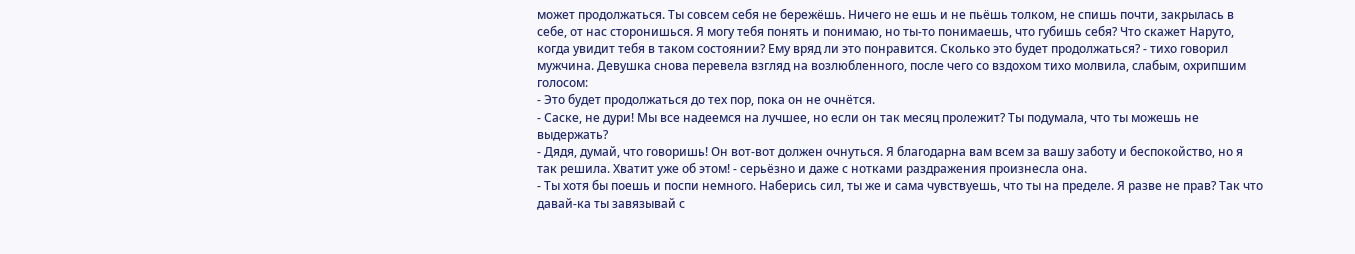может продолжаться. Ты совсем себя не бережёшь. Ничего не ешь и не пьёшь толком, не спишь почти, закрылась в себе, от нас сторонишься. Я могу тебя понять и понимаю, но ты-то понимаешь, что губишь себя? Что скажет Наруто, когда увидит тебя в таком состоянии? Ему вряд ли это понравится. Сколько это будет продолжаться? - тихо говорил мужчина. Девушка снова перевела взгляд на возлюбленного, после чего со вздохом тихо молвила, слабым, охрипшим голосом:
- Это будет продолжаться до тех пор, пока он не очнётся.
- Саске, не дури! Мы все надеемся на лучшее, но если он так месяц пролежит? Ты подумала, что ты можешь не выдержать?
- Дядя, думай, что говоришь! Он вот-вот должен очнуться. Я благодарна вам всем за вашу заботу и беспокойство, но я так решила. Хватит уже об этом! - серьёзно и даже с нотками раздражения произнесла она.
- Ты хотя бы поешь и поспи немного. Наберись сил, ты же и сама чувствуешь, что ты на пределе. Я разве не прав? Так что давай-ка ты завязывай с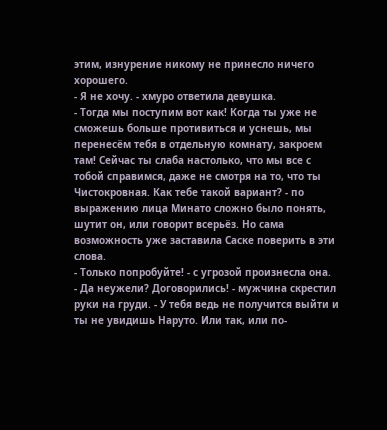этим, изнурение никому не принесло ничего хорошего.
- Я не хочу. - хмуро ответила девушка.
- Тогда мы поступим вот как! Когда ты уже не сможешь больше противиться и уснешь, мы перенесём тебя в отдельную комнату, закроем там! Сейчас ты слаба настолько, что мы все с тобой справимся, даже не смотря на то, что ты Чистокровная. Как тебе такой вариант? - по выражению лица Минато сложно было понять, шутит он, или говорит всерьёз. Но сама возможность уже заставила Саске поверить в эти слова.
- Только попробуйте! - с угрозой произнесла она.
- Да неужели? Договорились! - мужчина скрестил руки на груди. - У тебя ведь не получится выйти и ты не увидишь Наруто. Или так, или по-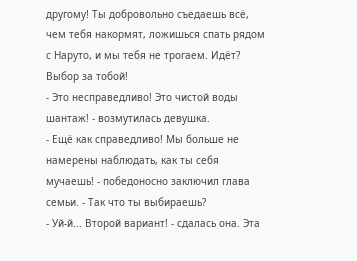другому! Ты добровольно съедаешь всё, чем тебя накормят, ложишься спать рядом с Наруто, и мы тебя не трогаем. Идёт? Выбор за тобой!
- Это несправедливо! Это чистой воды шантаж! - возмутилась девушка.
- Ещё как справедливо! Мы больше не намерены наблюдать, как ты себя мучаешь! - победоносно заключил глава семьи. - Так что ты выбираешь?
- Уй-й... Второй вариант! - сдалась она. Эта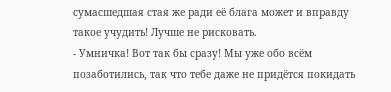сумасшедшая стая же ради её блага может и вправду такое учудить! Лучше не рисковать.
- Умничка! Вот так бы сразу! Мы уже обо всём позаботились, так что тебе даже не придётся покидать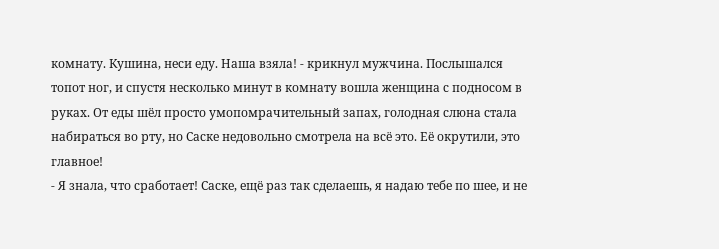комнату. Кушина, неси еду. Наша взяла! - крикнул мужчина. Послышался топот ног, и спустя несколько минут в комнату вошла женщина с подносом в руках. От еды шёл просто умопомрачительный запах, голодная слюна стала набираться во рту, но Саске недовольно смотрела на всё это. Её окрутили, это главное!
- Я знала, что сработает! Саске, ещё раз так сделаешь, я надаю тебе по шее, и не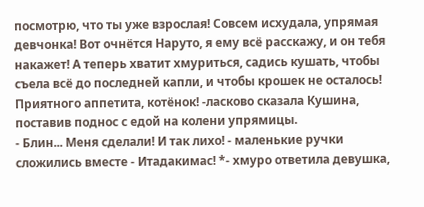посмотрю, что ты уже взрослая! Совсем исхудала, упрямая девчонка! Вот очнётся Наруто, я ему всё расскажу, и он тебя накажет! А теперь хватит хмуриться, садись кушать, чтобы съела всё до последней капли, и чтобы крошек не осталось! Приятного аппетита, котёнок! -ласково сказала Кушина, поставив поднос с едой на колени упрямицы.
- Блин... Меня сделали! И так лихо! - маленькие ручки сложились вместе - Итадакимас! *- хмуро ответила девушка,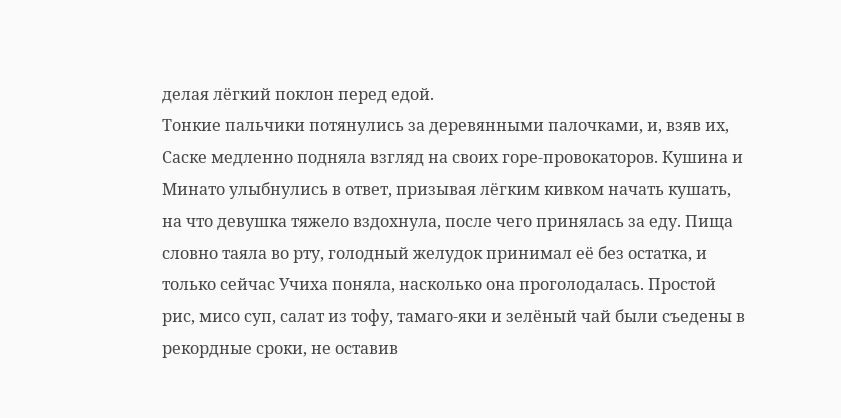делая лёгкий поклон перед едой.
Тонкие пальчики потянулись за деревянными палочками, и, взяв их, Саске медленно подняла взгляд на своих горе-провокаторов. Кушина и Минато улыбнулись в ответ, призывая лёгким кивком начать кушать, на что девушка тяжело вздохнула, после чего принялась за еду. Пища словно таяла во рту, голодный желудок принимал её без остатка, и только сейчас Учиха поняла, насколько она проголодалась. Простой рис, мисо суп, салат из тофу, тамаго-яки и зелёный чай были съедены в рекордные сроки, не оставив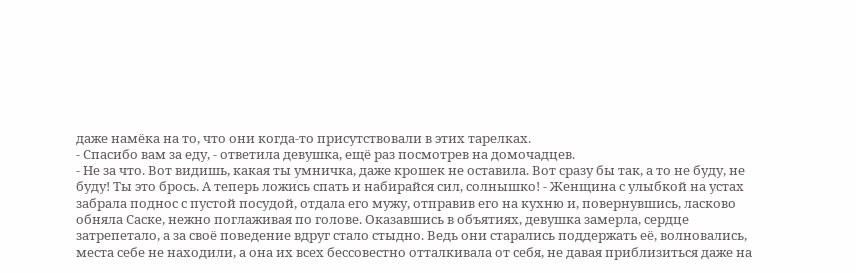даже намёка на то, что они когда-то присутствовали в этих тарелках.
- Спасибо вам за еду, - ответила девушка, ещё раз посмотрев на домочадцев.
- Не за что. Вот видишь, какая ты умничка, даже крошек не оставила. Вот сразу бы так, а то не буду, не буду! Ты это брось. А теперь ложись спать и набирайся сил, солнышко! - Женщина с улыбкой на устах забрала поднос с пустой посудой, отдала его мужу, отправив его на кухню и, повернувшись, ласково обняла Саске, нежно поглаживая по голове. Оказавшись в объятиях, девушка замерла, сердце затрепетало, а за своё поведение вдруг стало стыдно. Ведь они старались поддержать её, волновались, места себе не находили, а она их всех бессовестно отталкивала от себя, не давая приблизиться даже на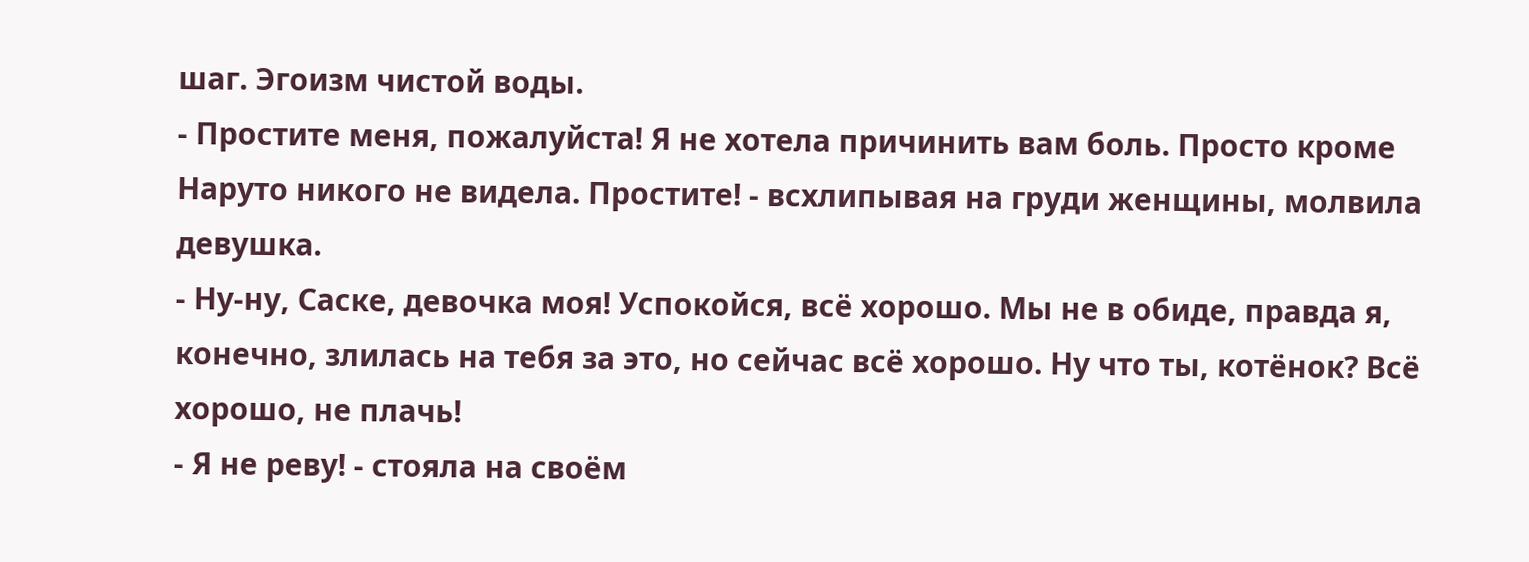шаг. Эгоизм чистой воды.
- Простите меня, пожалуйста! Я не хотела причинить вам боль. Просто кроме Наруто никого не видела. Простите! - всхлипывая на груди женщины, молвила девушка.
- Ну-ну, Саске, девочка моя! Успокойся, всё хорошо. Мы не в обиде, правда я, конечно, злилась на тебя за это, но сейчас всё хорошо. Ну что ты, котёнок? Всё хорошо, не плачь!
- Я не реву! - стояла на своём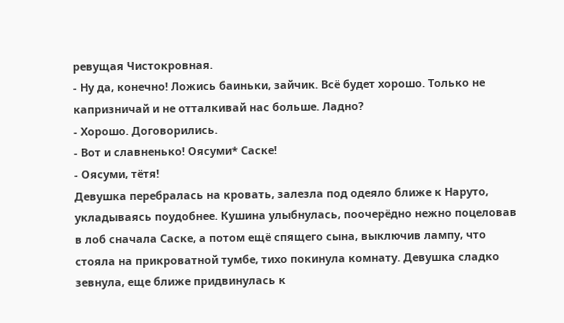ревущая Чистокровная.
- Ну да, конечно! Ложись баиньки, зайчик. Всё будет хорошо. Только не капризничай и не отталкивай нас больше. Ладно?
- Хорошо. Договорились.
- Вот и славненько! Оясуми* Саске!
- Оясуми, тётя!
Девушка перебралась на кровать, залезла под одеяло ближе к Наруто, укладываясь поудобнее. Кушина улыбнулась, поочерёдно нежно поцеловав в лоб сначала Саске, а потом ещё спящего сына, выключив лампу, что стояла на прикроватной тумбе, тихо покинула комнату. Девушка сладко зевнула, еще ближе придвинулась к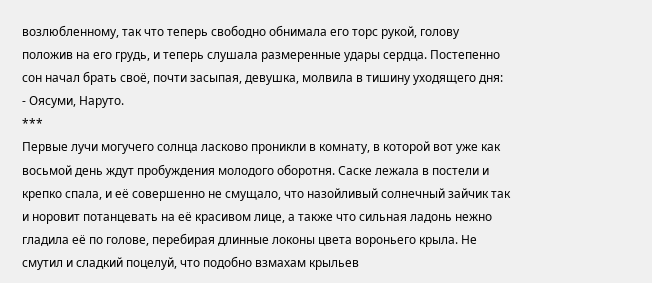возлюбленному, так что теперь свободно обнимала его торс рукой, голову положив на его грудь, и теперь слушала размеренные удары сердца. Постепенно сон начал брать своё, почти засыпая, девушка, молвила в тишину уходящего дня:
- Оясуми, Наруто.
***
Первые лучи могучего солнца ласково проникли в комнату, в которой вот уже как восьмой день ждут пробуждения молодого оборотня. Саске лежала в постели и крепко спала, и её совершенно не смущало, что назойливый солнечный зайчик так и норовит потанцевать на её красивом лице, а также что сильная ладонь нежно гладила её по голове, перебирая длинные локоны цвета вороньего крыла. Не смутил и сладкий поцелуй, что подобно взмахам крыльев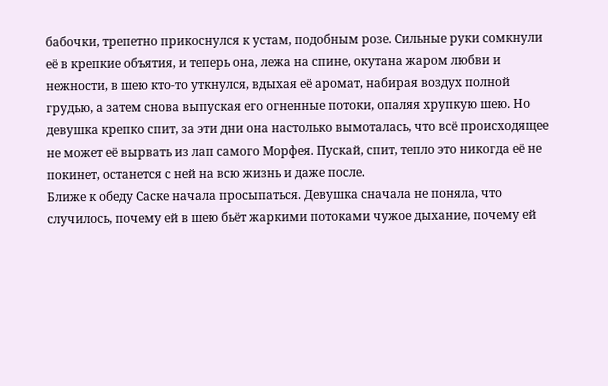бабочки, трепетно прикоснулся к устам, подобным розе. Сильные руки сомкнули её в крепкие объятия, и теперь она, лежа на спине, окутана жаром любви и нежности, в шею кто-то уткнулся, вдыхая её аромат, набирая воздух полной грудью, а затем снова выпуская его огненные потоки, опаляя хрупкую шею. Но девушка крепко спит, за эти дни она настолько вымоталась, что всё происходящее не может её вырвать из лап самого Морфея. Пускай, спит, тепло это никогда её не покинет, останется с ней на всю жизнь и даже после.
Ближе к обеду Саске начала просыпаться. Девушка сначала не поняла, что случилось, почему ей в шею бьёт жаркими потоками чужое дыхание, почему ей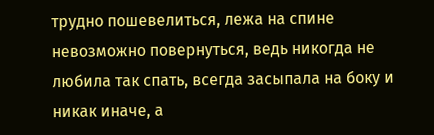трудно пошевелиться, лежа на спине невозможно повернуться, ведь никогда не любила так спать, всегда засыпала на боку и никак иначе, а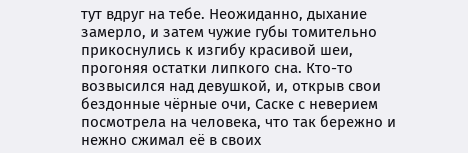тут вдруг на тебе. Неожиданно, дыхание замерло, и затем чужие губы томительно прикоснулись к изгибу красивой шеи, прогоняя остатки липкого сна. Кто-то возвысился над девушкой, и, открыв свои бездонные чёрные очи, Саске с неверием посмотрела на человека, что так бережно и нежно сжимал её в своих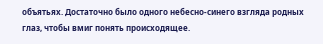объятьях. Достаточно было одного небесно-синего взгляда родных глаз, чтобы вмиг понять происходящее.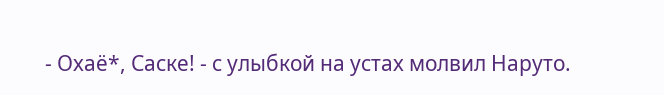- Охаё*, Саске! - с улыбкой на устах молвил Наруто.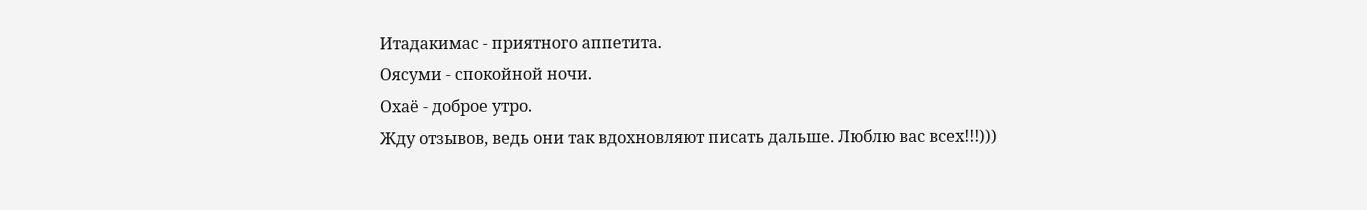Итадакимас - приятного аппетита.
Оясуми - спокойной ночи.
Охаё - доброе утро.
Жду отзывов, ведь они так вдохновляют писать дальше. Люблю вас всех!!!)))